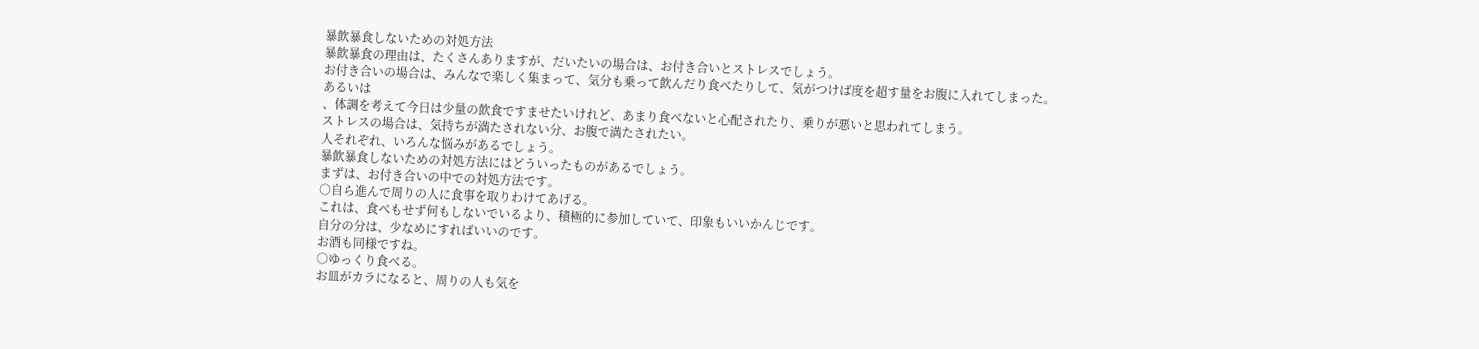暴飲暴食しないための対処方法
暴飲暴食の理由は、たくさんありますが、だいたいの場合は、お付き合いとストレスでしょう。
お付き合いの場合は、みんなで楽しく集まって、気分も乗って飲んだり食べたりして、気がつけば度を超す量をお腹に入れてしまった。
あるいは
、体調を考えて今日は少量の飲食ですませたいけれど、あまり食べないと心配されたり、乗りが悪いと思われてしまう。
ストレスの場合は、気持ちが満たされない分、お腹で満たされたい。
人それぞれ、いろんな悩みがあるでしょう。
暴飲暴食しないための対処方法にはどういったものがあるでしょう。
まずは、お付き合いの中での対処方法です。
○自ら進んで周りの人に食事を取りわけてあげる。
これは、食べもせず何もしないでいるより、積極的に参加していて、印象もいいかんじです。
自分の分は、少なめにすればいいのです。
お酒も同様ですね。
○ゆっくり食べる。
お皿がカラになると、周りの人も気を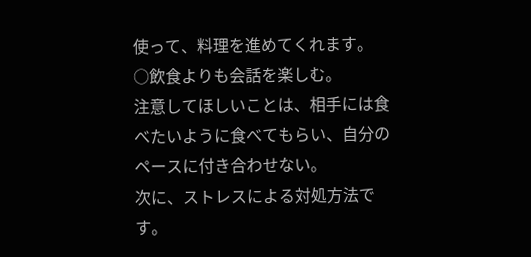使って、料理を進めてくれます。
○飲食よりも会話を楽しむ。
注意してほしいことは、相手には食べたいように食べてもらい、自分のペースに付き合わせない。
次に、ストレスによる対処方法です。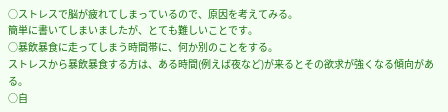○ストレスで脳が疲れてしまっているので、原因を考えてみる。
簡単に書いてしまいましたが、とても難しいことです。
○暴飲暴食に走ってしまう時間帯に、何か別のことをする。
ストレスから暴飲暴食する方は、ある時間(例えば夜など)が来るとその欲求が強くなる傾向がある。
○自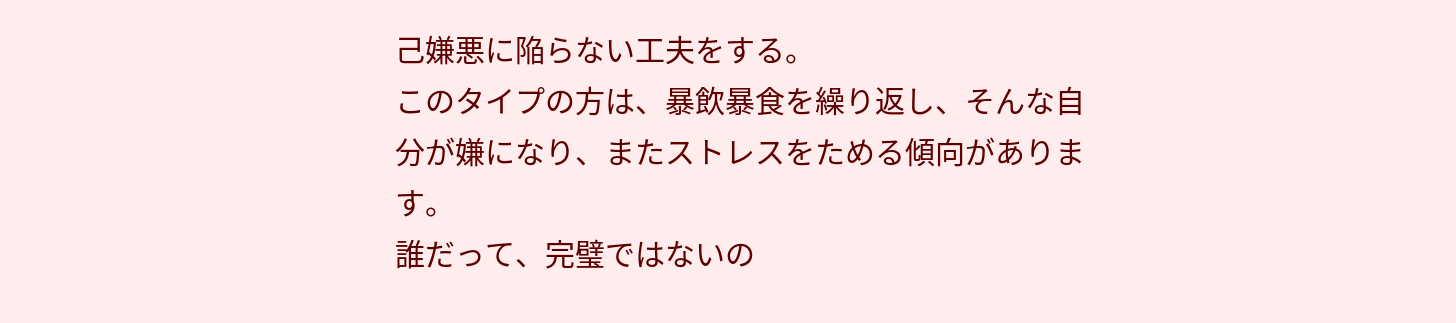己嫌悪に陥らない工夫をする。
このタイプの方は、暴飲暴食を繰り返し、そんな自分が嫌になり、またストレスをためる傾向があります。
誰だって、完璧ではないの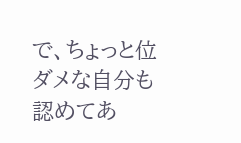で、ちょっと位ダメな自分も認めてあ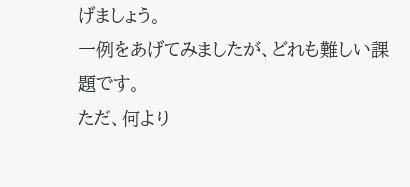げましょう。
一例をあげてみましたが、どれも難しい課題です。
ただ、何より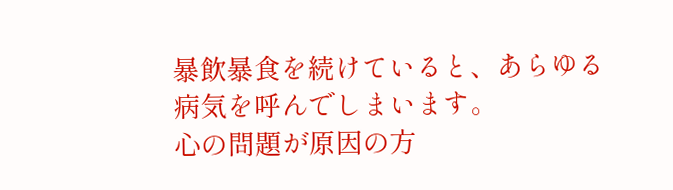暴飲暴食を続けていると、あらゆる病気を呼んでしまいます。
心の問題が原因の方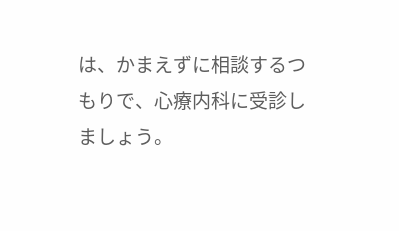は、かまえずに相談するつもりで、心療内科に受診しましょう。